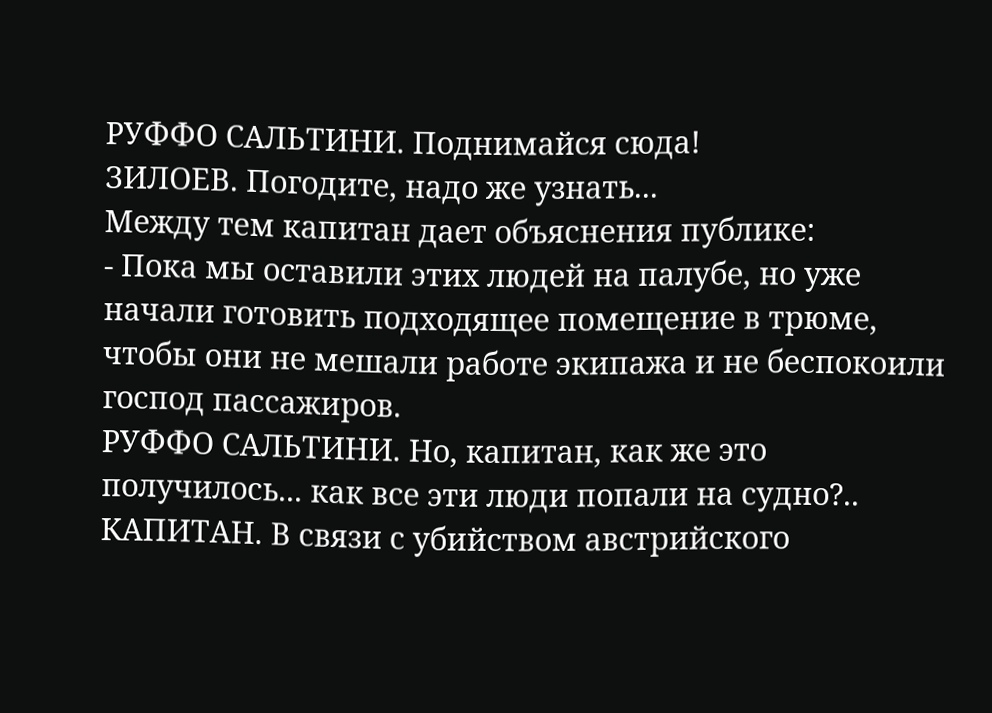РУФФО САЛЬТИНИ. Поднимайся сюда!
ЗИЛОЕВ. Погодите, надо же узнать...
Между тем капитан дает объяснения публике:
- Пока мы оставили этих людей на палубе, но уже начали готовить подходящее помещение в трюме, чтобы они не мешали работе экипажа и не беспокоили господ пассажиров.
РУФФО САЛЬТИНИ. Но, капитан, как же это получилось... как все эти люди попали на судно?..
КАПИТАН. В связи с убийством австрийского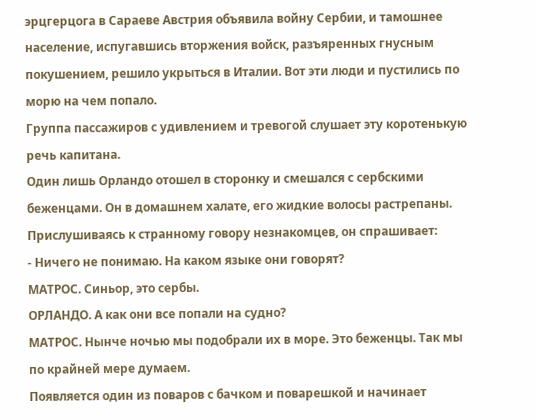эрцгерцога в Сараеве Австрия объявила войну Сербии, и тамошнее население, испугавшись вторжения войск, разъяренных гнусным покушением, решило укрыться в Италии. Вот эти люди и пустились по морю на чем попало.
Группа пассажиров с удивлением и тревогой слушает эту коротенькую речь капитана.
Один лишь Орландо отошел в сторонку и смешался с сербскими беженцами. Он в домашнем халате, его жидкие волосы растрепаны.
Прислушиваясь к странному говору незнакомцев, он спрашивает:
- Ничего не понимаю. На каком языке они говорят?
МАТРОС. Синьор, это сербы.
ОРЛАНДО. А как они все попали на судно?
МАТРОС. Нынче ночью мы подобрали их в море. Это беженцы. Так мы по крайней мере думаем.
Появляется один из поваров с бачком и поварешкой и начинает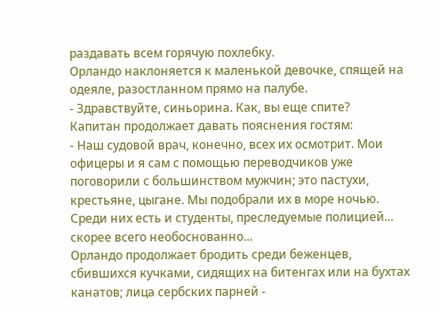раздавать всем горячую похлебку.
Орландо наклоняется к маленькой девочке, спящей на одеяле, разостланном прямо на палубе.
- Здравствуйте, синьорина. Как, вы еще спите?
Капитан продолжает давать пояснения гостям:
- Наш судовой врач, конечно, всех их осмотрит. Мои офицеры и я сам с помощью переводчиков уже поговорили с большинством мужчин; это пастухи, крестьяне, цыгане. Мы подобрали их в море ночью. Среди них есть и студенты, преследуемые полицией... скорее всего необоснованно...
Орландо продолжает бродить среди беженцев, сбившихся кучками, сидящих на битенгах или на бухтах канатов; лица сербских парней -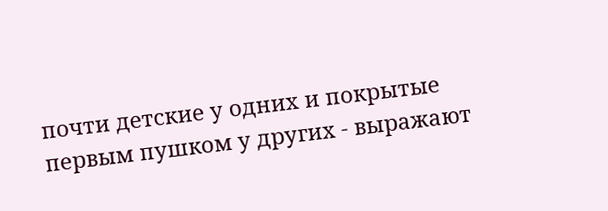почти детские у одних и покрытые первым пушком у других - выражают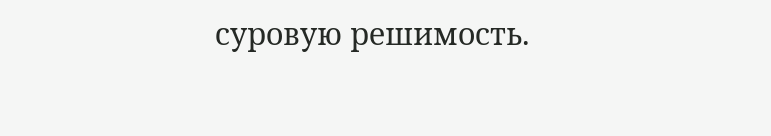суровую решимость.